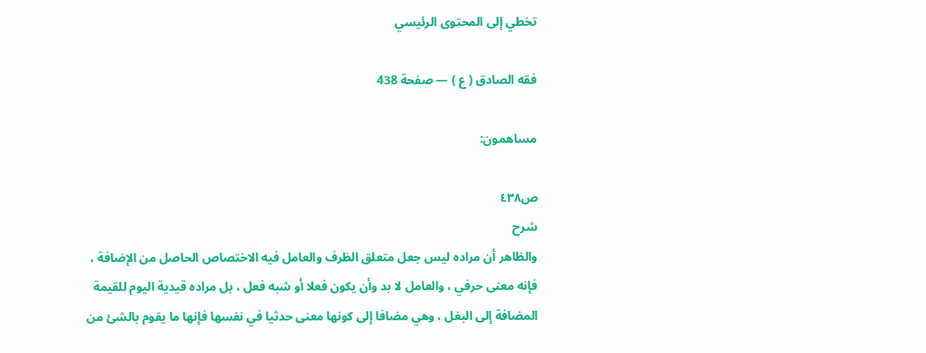تخطي إلى المحتوى الرئيسي

فقه الصادق ( ع ) — صفحة 438

مساهمون:

ص٤٣٨
شرح
والظاهر أن مراده ليس جعل متعلق الظرف والعامل فيه الاختصاص الحاصل من الإضافة ، فإنه معنى حرفي ، والعامل لا بد وأن يكون فعلا أو شبه فعل ، بل مراده قيدية اليوم للقيمة المضافة إلى البغل ، وهي مضافا إلى كونها معنى حدثيا في نفسها فإنها ما يقوم بالشئ من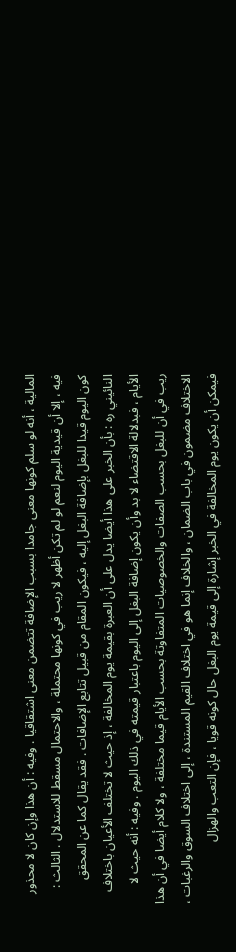المالية ، أنه لو سلم كونها معنى جامدا بسبب الإضافة تتضمن معنى اشتقاقيا . وفيه : أن هذا وإن كان لا محذور فيه ، إلا أن قيدية اليوم لنعم لو لم تكن أظهر لا ريب في كونها محتملة ، والاحتمال مسقط للاستدلال . الثالث : كون اليوم قيدا للبغل بإضافة البغل إليه ، فيكون المقام من قبيل تتابع الإضافات . فقد يقال كما عن المحقق النائيني ره : بأن الخبر على هذا أيضا يدل على أن العبرة بقيمة يوم المخالفة ، إذ حيث لا تختلف الأعيان باختلاف الأيام ، فبدلالة الاقتضاء لا بد وأن يكون إضافة البغل إلى اليوم باعتبار قيمته في ذلك اليوم . وفيه : أنه حيث لا ريب في أن للبغل بحسب الصفات والخصوصيات المتفاوتة بحسب الأيام قيما مختلفة ، ولا كلام أيضا في أن هذا الاختلاف مضمون في باب الضمان ، والخلاف إنما هو في اختلاف القيم المستندة ، إلى اختلاف السوق والرغبات ، فيمكن أن يكون يوم المخالفة في الخبر إشارة إلى قيمة يوم البغل حال كونه قويا ، فإن التعب والهزال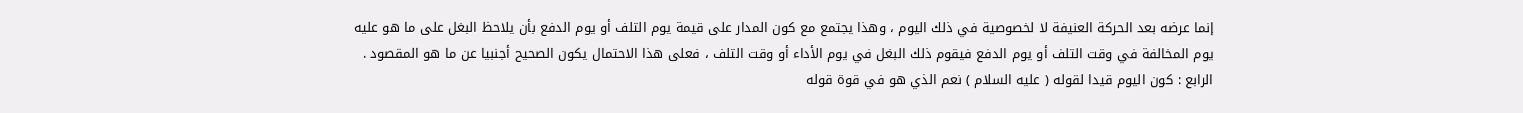إنما عرضه بعد الحركة العنيفة لا لخصوصية في ذلك اليوم ، وهذا يجتمع مع كون المدار على قيمة يوم التلف أو يوم الدفع بأن يلاحظ البغل على ما هو عليه يوم المخالفة في وقت التلف أو يوم الدفع فيقوم ذلك البغل في يوم الأداء أو وقت التلف ، فعلى هذا الاحتمال يكون الصحيح أجنبيا عن ما هو المقصود . الرابع : كون اليوم قيدا لقوله ( عليه السلام ) نعم الذي هو في قوة قوله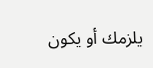يلزمك أو يكون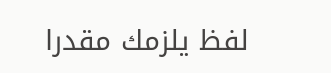لفظ يلزمك مقدرا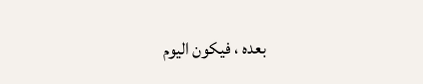بعده ، فيكون اليوم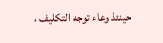حينئذ وعاء توجه التكليف ،